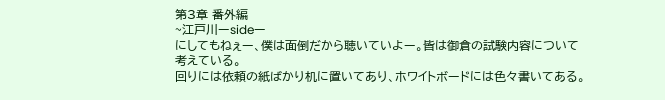第3章 番外編
~江戸川ーsideー
にしてもねぇー、僕は面倒だから聴いていよー。皆は御倉の試験内容について考えている。
回りには依頼の紙ばかり机に置いてあり、ホワイトボードには色々書いてある。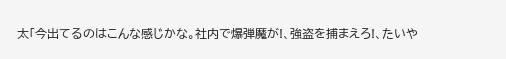太「今出てるのはこんな感じかな。社内で爆弾魔が!、強盗を捕まえろ!、たいや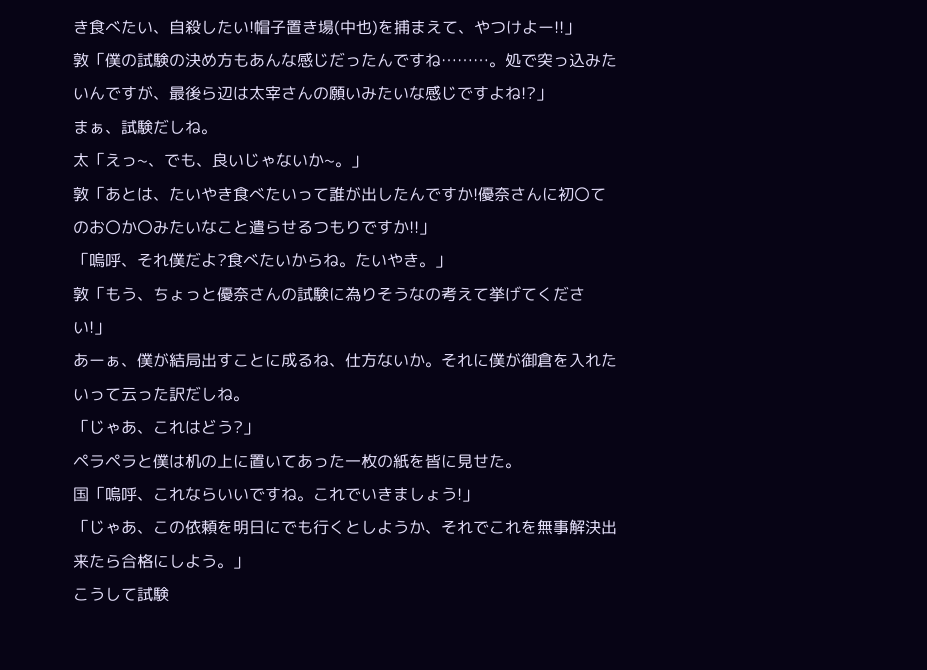き食べたい、自殺したい!帽子置き場(中也)を捕まえて、やつけよー!!」
敦「僕の試験の決め方もあんな感じだったんですね………。処で突っ込みたいんですが、最後ら辺は太宰さんの願いみたいな感じですよね!?」
まぁ、試験だしね。
太「えっ~、でも、良いじゃないか~。」
敦「あとは、たいやき食べたいって誰が出したんですか!優奈さんに初〇てのお〇か〇みたいなこと遣らせるつもりですか!!」
「嗚呼、それ僕だよ?食べたいからね。たいやき。」
敦「もう、ちょっと優奈さんの試験に為りそうなの考えて挙げてください!」
あーぁ、僕が結局出すことに成るね、仕方ないか。それに僕が御倉を入れたいって云った訳だしね。
「じゃあ、これはどう?」
ペラペラと僕は机の上に置いてあった一枚の紙を皆に見せた。
国「嗚呼、これならいいですね。これでいきましょう!」
「じゃあ、この依頼を明日にでも行くとしようか、それでこれを無事解決出来たら合格にしよう。」
こうして試験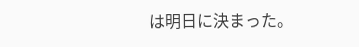は明日に決まった。